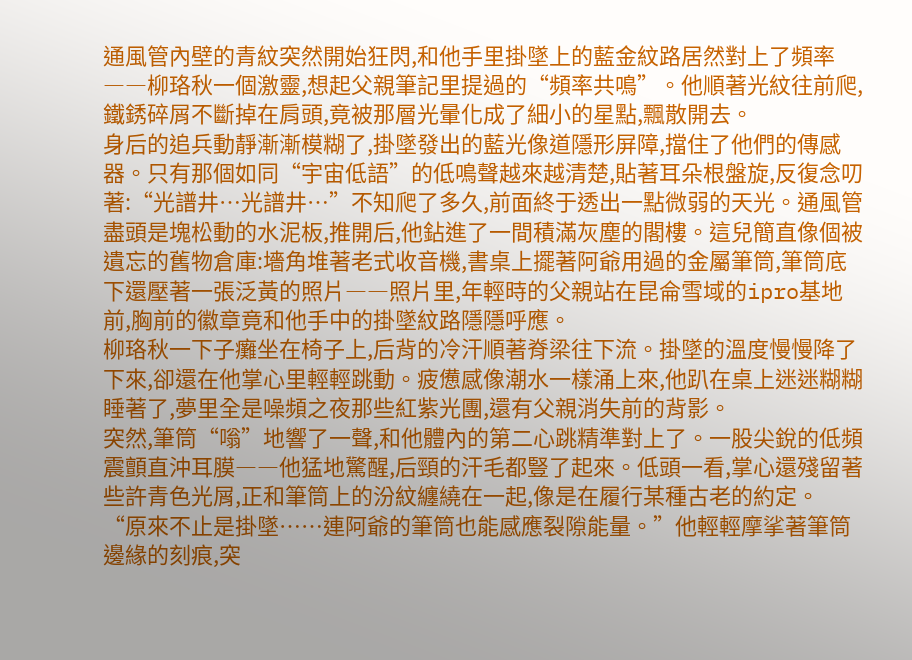通風管內壁的青紋突然開始狂閃,和他手里掛墜上的藍金紋路居然對上了頻率――柳珞秋一個激靈,想起父親筆記里提過的“頻率共鳴”。他順著光紋往前爬,鐵銹碎屑不斷掉在肩頭,竟被那層光暈化成了細小的星點,飄散開去。
身后的追兵動靜漸漸模糊了,掛墜發出的藍光像道隱形屏障,擋住了他們的傳感器。只有那個如同“宇宙低語”的低鳴聲越來越清楚,貼著耳朵根盤旋,反復念叨著:“光譜井…光譜井…”不知爬了多久,前面終于透出一點微弱的天光。通風管盡頭是塊松動的水泥板,推開后,他鉆進了一間積滿灰塵的閣樓。這兒簡直像個被遺忘的舊物倉庫:墻角堆著老式收音機,書桌上擺著阿爺用過的金屬筆筒,筆筒底下還壓著一張泛黃的照片――照片里,年輕時的父親站在昆侖雪域的ipro基地前,胸前的徽章竟和他手中的掛墜紋路隱隱呼應。
柳珞秋一下子癱坐在椅子上,后背的冷汗順著脊梁往下流。掛墜的溫度慢慢降了下來,卻還在他掌心里輕輕跳動。疲憊感像潮水一樣涌上來,他趴在桌上迷迷糊糊睡著了,夢里全是噪頻之夜那些紅紫光團,還有父親消失前的背影。
突然,筆筒“嗡”地響了一聲,和他體內的第二心跳精準對上了。一股尖銳的低頻震顫直沖耳膜――他猛地驚醒,后頸的汗毛都豎了起來。低頭一看,掌心還殘留著些許青色光屑,正和筆筒上的汾紋纏繞在一起,像是在履行某種古老的約定。
“原來不止是掛墜……連阿爺的筆筒也能感應裂隙能量。”他輕輕摩挲著筆筒邊緣的刻痕,突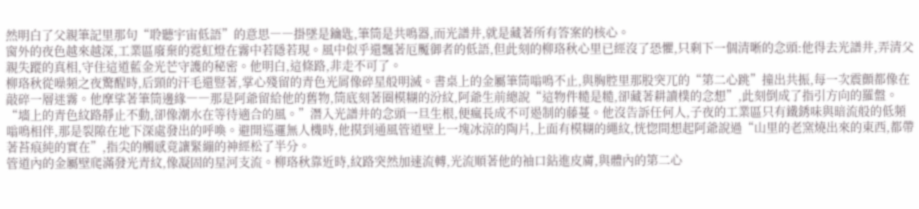然明白了父親筆記里那句“聆聽宇宙低語”的意思――掛墜是鑰匙,筆筒是共鳴器,而光譜井,就是藏著所有答案的核心。
窗外的夜色越來越深,工業區廢棄的霓虹燈在霧中若隱若現。風中似乎還飄著厄魘御者的低語,但此刻的柳珞秋心里已經沒了恐懼,只剩下一個清晰的念頭:他得去光譜井,弄清父親失蹤的真相,守住這道藍金光芒守護的秘密。他明白,這條路,非走不可了。
柳珞秋從噪頻之夜驚醒時,后頸的汗毛還豎著,掌心殘留的青色光屑像碎星般明滅。書桌上的金屬筆筒嗡鳴不止,與胸腔里那股突兀的“第二心跳”撞出共振,每一次震顫都像在敲碎一層迷霧。他摩挲著筆筒邊緣――那是阿爺留給他的舊物,筒底刻著圈模糊的汾紋,阿爺生前總說“這物件糙是糙,卻藏著耕讀樸的念想”,此刻倒成了指引方向的羅盤。
“墻上的青色紋路靜止不動,卻像潮水在等待適合的風。”潛入光譜井的念頭一旦生根,便瘋長成不可遏制的藤蔓。他沒告訴任何人,子夜的工業區只有鐵銹味與暗流般的低頻嗡鳴相伴,那是裂隙在地下深處發出的呼喚。避開巡邏無人機時,他摸到通風管道壁上一塊冰涼的陶片,上面有模糊的繩紋,恍惚間想起阿爺說過“山里的老窯燒出來的東西,都帶著苔痕純的實在”,指尖的觸感竟讓緊繃的神經松了半分。
管道內的金屬壁爬滿發光青紋,像凝固的星河支流。柳珞秋靠近時,紋路突然加速流轉,光流順著他的袖口鉆進皮膚,與體內的第二心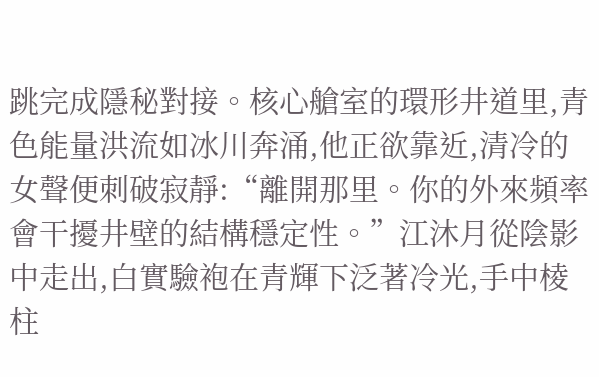跳完成隱秘對接。核心艙室的環形井道里,青色能量洪流如冰川奔涌,他正欲靠近,清冷的女聲便刺破寂靜:“離開那里。你的外來頻率會干擾井壁的結構穩定性。”江沐月從陰影中走出,白實驗袍在青輝下泛著冷光,手中棱柱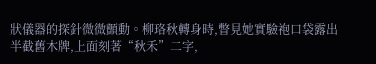狀儀器的探針微微顫動。柳珞秋轉身時,瞥見她實驗袍口袋露出半截舊木牌,上面刻著“秋禾”二字,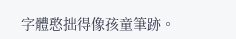字體憨拙得像孩童筆跡。